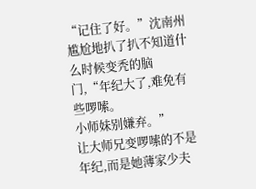“记住了好。”沈南州尴尬地扒了扒不知道什么时候变秃的脑门,“年纪大了,难免有些啰嗦。
小师妹别嫌弃。”
让大师兄变啰嗦的不是年纪,而是她薄家少夫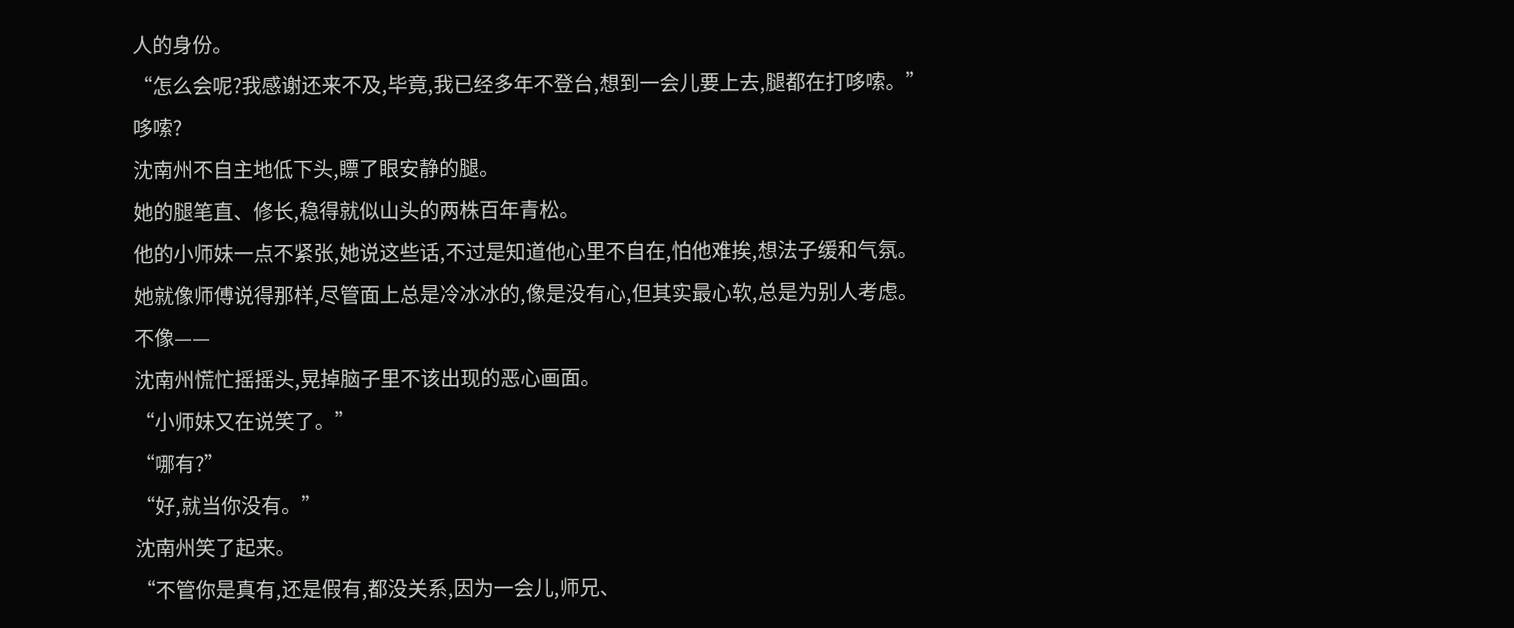人的身份。
“怎么会呢?我感谢还来不及,毕竟,我已经多年不登台,想到一会儿要上去,腿都在打哆嗦。”
哆嗦?
沈南州不自主地低下头,瞟了眼安静的腿。
她的腿笔直、修长,稳得就似山头的两株百年青松。
他的小师妹一点不紧张,她说这些话,不过是知道他心里不自在,怕他难挨,想法子缓和气氛。
她就像师傅说得那样,尽管面上总是冷冰冰的,像是没有心,但其实最心软,总是为别人考虑。
不像——
沈南州慌忙摇摇头,晃掉脑子里不该出现的恶心画面。
“小师妹又在说笑了。”
“哪有?”
“好,就当你没有。”
沈南州笑了起来。
“不管你是真有,还是假有,都没关系,因为一会儿,师兄、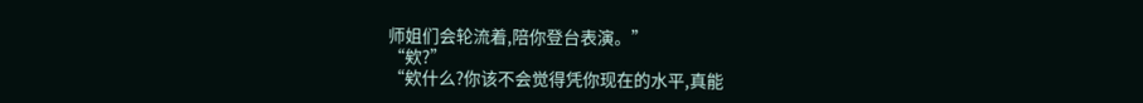师姐们会轮流着,陪你登台表演。”
“欸?”
“欸什么?你该不会觉得凭你现在的水平,真能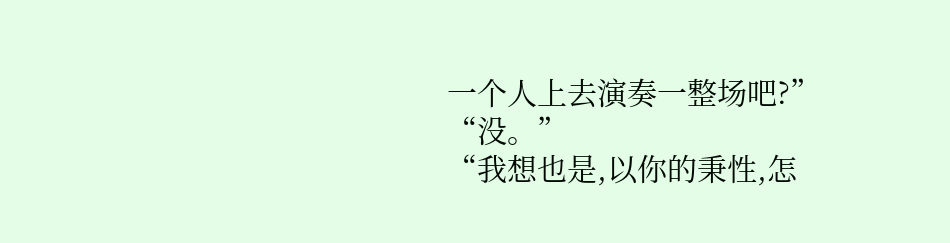一个人上去演奏一整场吧?”
“没。”
“我想也是,以你的秉性,怎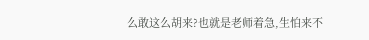么敢这么胡来?也就是老师着急,生怕来不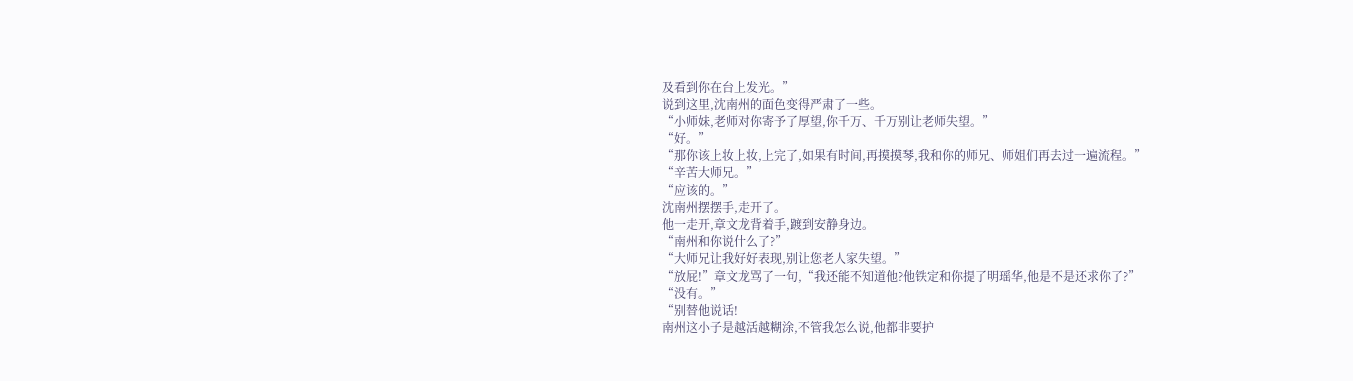及看到你在台上发光。”
说到这里,沈南州的面色变得严肃了一些。
“小师妹,老师对你寄予了厚望,你千万、千万别让老师失望。”
“好。”
“那你该上妆上妆,上完了,如果有时间,再摸摸琴,我和你的师兄、师姐们再去过一遍流程。”
“辛苦大师兄。”
“应该的。”
沈南州摆摆手,走开了。
他一走开,章文龙背着手,踱到安静身边。
“南州和你说什么了?”
“大师兄让我好好表现,别让您老人家失望。”
“放屁!”章文龙骂了一句,“我还能不知道他?他铁定和你提了明瑶华,他是不是还求你了?”
“没有。”
“别替他说话!
南州这小子是越活越糊涂,不管我怎么说,他都非要护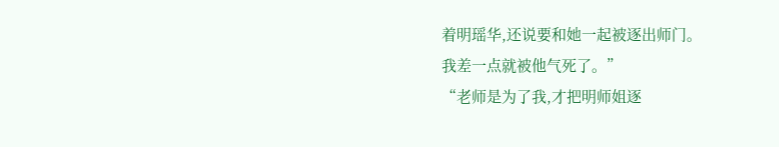着明瑶华,还说要和她一起被逐出师门。
我差一点就被他气死了。”
“老师是为了我,才把明师姐逐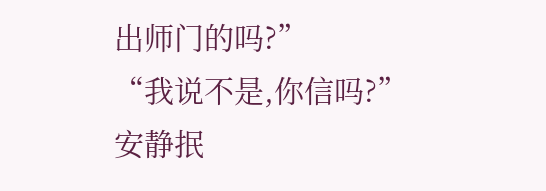出师门的吗?”
“我说不是,你信吗?”
安静抿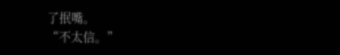了抿嘴。
“不太信。”